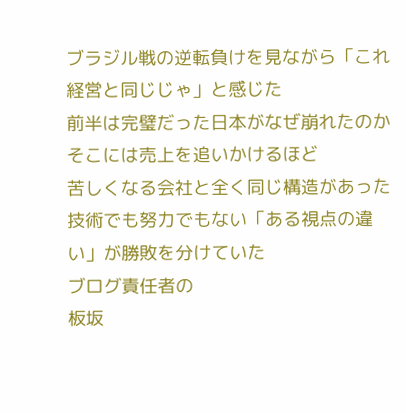ブラジル戦の逆転負けを見ながら「これ経営と同じじゃ」と感じた
前半は完璧だった日本がなぜ崩れたのか
そこには売上を追いかけるほど
苦しくなる会社と全く同じ構造があった
技術でも努力でもない「ある視点の違い」が勝敗を分けていた
ブログ責任者の
板坂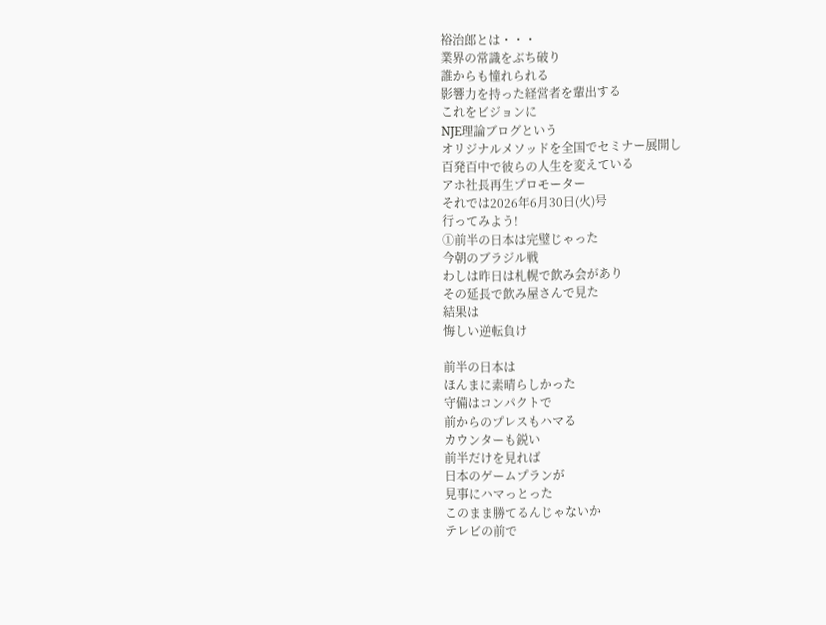裕治郎とは・・・
業界の常識をぶち破り
誰からも憧れられる
影響力を持った経営者を輩出する
これをビジョンに
NJE理論ブログという
オリジナルメソッドを全国でセミナー展開し
百発百中で彼らの人生を変えている
アホ社長再生プロモーター
それでは2026年6月30日(火)号
行ってみよう!
①前半の日本は完璧じゃった
今朝のブラジル戦
わしは昨日は札幌で飲み会があり
その延長で飲み屋さんで見た
結果は
悔しい逆転負け

前半の日本は
ほんまに素晴らしかった
守備はコンパクトで
前からのプレスもハマる
カウンターも鋭い
前半だけを見れば
日本のゲームプランが
見事にハマっとった
このまま勝てるんじゃないか
テレビの前で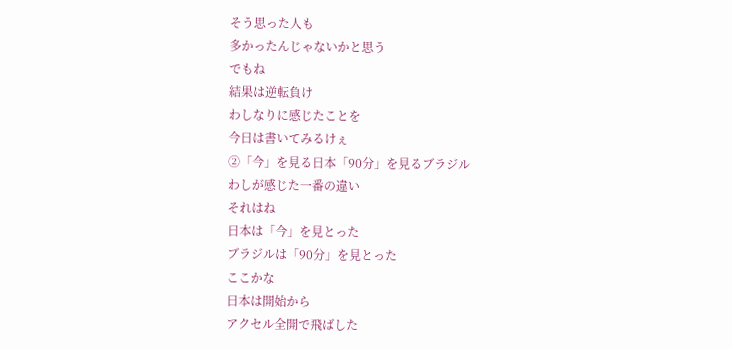そう思った人も
多かったんじゃないかと思う
でもね
結果は逆転負け
わしなりに感じたことを
今日は書いてみるけぇ
②「今」を見る日本「90分」を見るブラジル
わしが感じた一番の違い
それはね
日本は「今」を見とった
ブラジルは「90分」を見とった
ここかな
日本は開始から
アクセル全開で飛ばした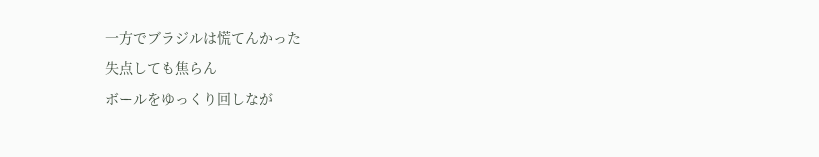一方でブラジルは慌てんかった
失点しても焦らん
ボールをゆっくり回しなが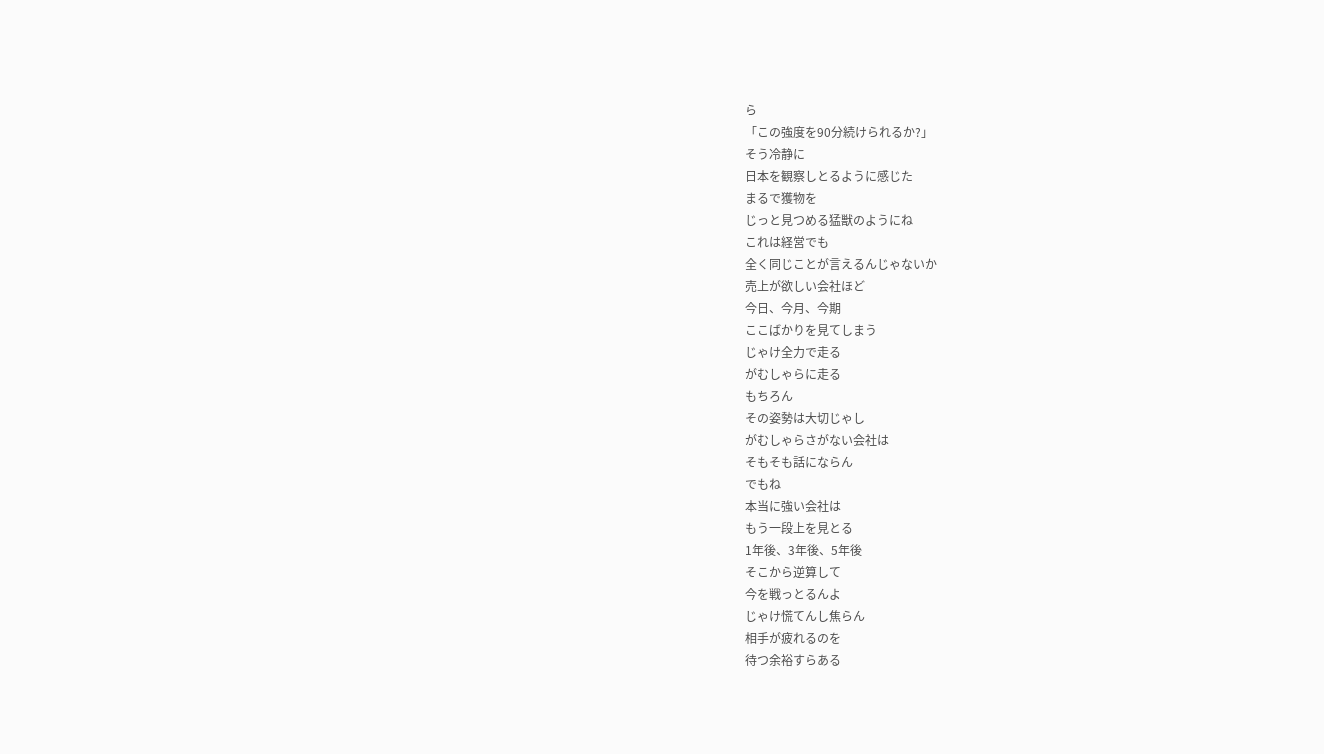ら
「この強度を90分続けられるか?」
そう冷静に
日本を観察しとるように感じた
まるで獲物を
じっと見つめる猛獣のようにね
これは経営でも
全く同じことが言えるんじゃないか
売上が欲しい会社ほど
今日、今月、今期
ここばかりを見てしまう
じゃけ全力で走る
がむしゃらに走る
もちろん
その姿勢は大切じゃし
がむしゃらさがない会社は
そもそも話にならん
でもね
本当に強い会社は
もう一段上を見とる
1年後、3年後、5年後
そこから逆算して
今を戦っとるんよ
じゃけ慌てんし焦らん
相手が疲れるのを
待つ余裕すらある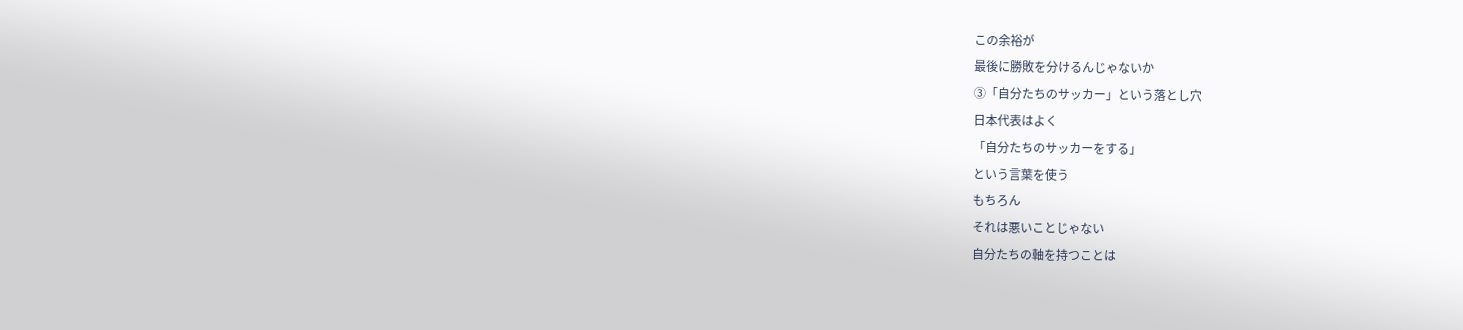この余裕が
最後に勝敗を分けるんじゃないか
③「自分たちのサッカー」という落とし穴
日本代表はよく
「自分たちのサッカーをする」
という言葉を使う
もちろん
それは悪いことじゃない
自分たちの軸を持つことは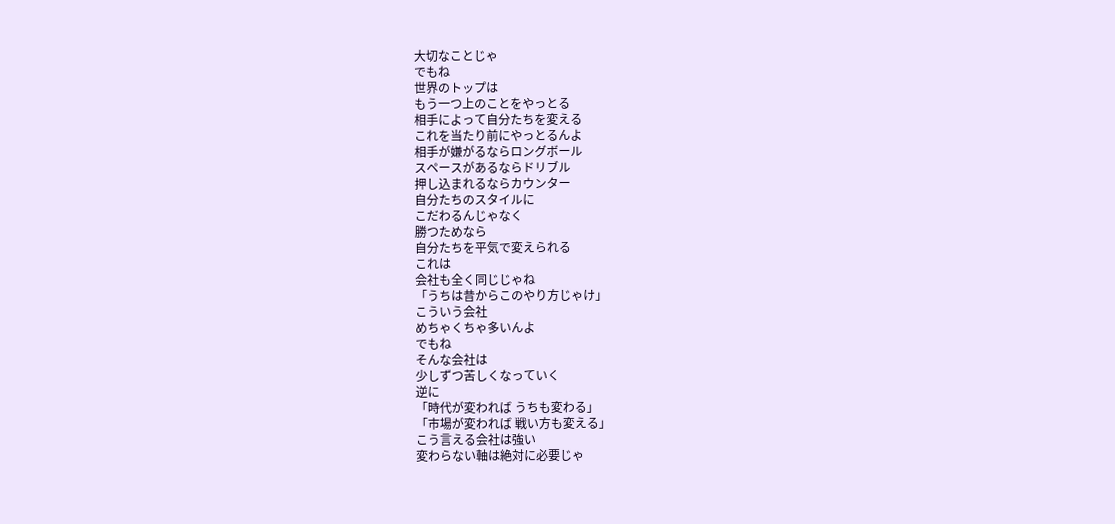大切なことじゃ
でもね
世界のトップは
もう一つ上のことをやっとる
相手によって自分たちを変える
これを当たり前にやっとるんよ
相手が嫌がるならロングボール
スペースがあるならドリブル
押し込まれるならカウンター
自分たちのスタイルに
こだわるんじゃなく
勝つためなら
自分たちを平気で変えられる
これは
会社も全く同じじゃね
「うちは昔からこのやり方じゃけ」
こういう会社
めちゃくちゃ多いんよ
でもね
そんな会社は
少しずつ苦しくなっていく
逆に
「時代が変われば うちも変わる」
「市場が変われば 戦い方も変える」
こう言える会社は強い
変わらない軸は絶対に必要じゃ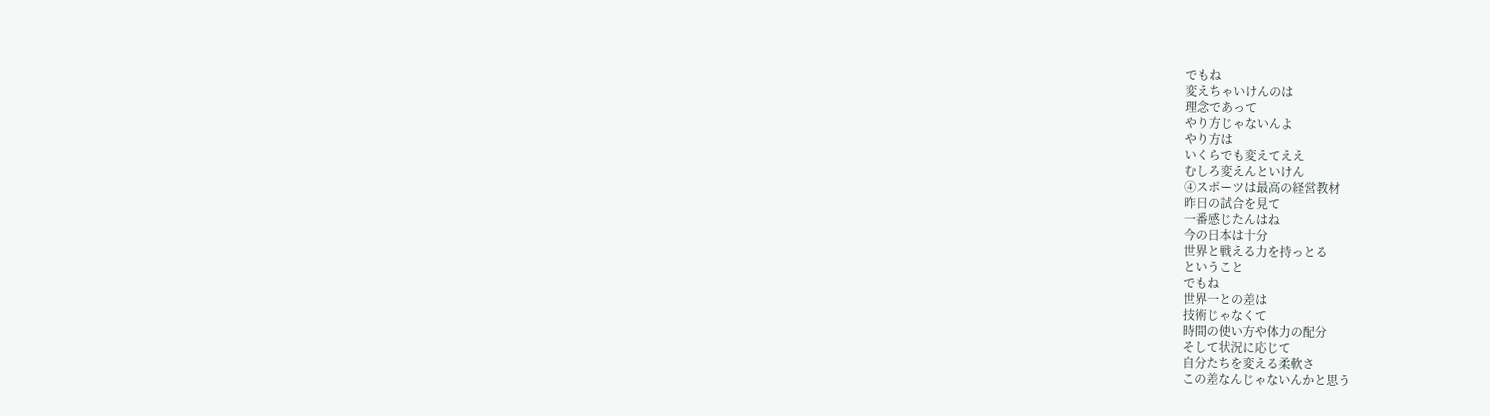でもね
変えちゃいけんのは
理念であって
やり方じゃないんよ
やり方は
いくらでも変えてええ
むしろ変えんといけん
④スポーツは最高の経営教材
昨日の試合を見て
一番感じたんはね
今の日本は十分
世界と戦える力を持っとる
ということ
でもね
世界一との差は
技術じゃなくて
時間の使い方や体力の配分
そして状況に応じて
自分たちを変える柔軟さ
この差なんじゃないんかと思う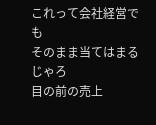これって会社経営でも
そのまま当てはまるじゃろ
目の前の売上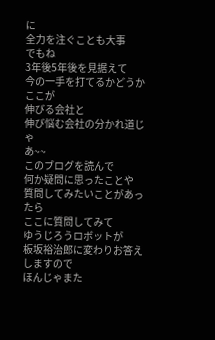に
全力を注ぐことも大事
でもね
3年後5年後を見据えて
今の一手を打てるかどうか
ここが
伸びる会社と
伸び悩む会社の分かれ道じゃ
あ~~
このブログを読んで
何か疑問に思ったことや
質問してみたいことがあったら
ここに質問してみて
ゆうじろうロボットが
板坂裕治郎に変わりお答えしますので
ほんじゃまた